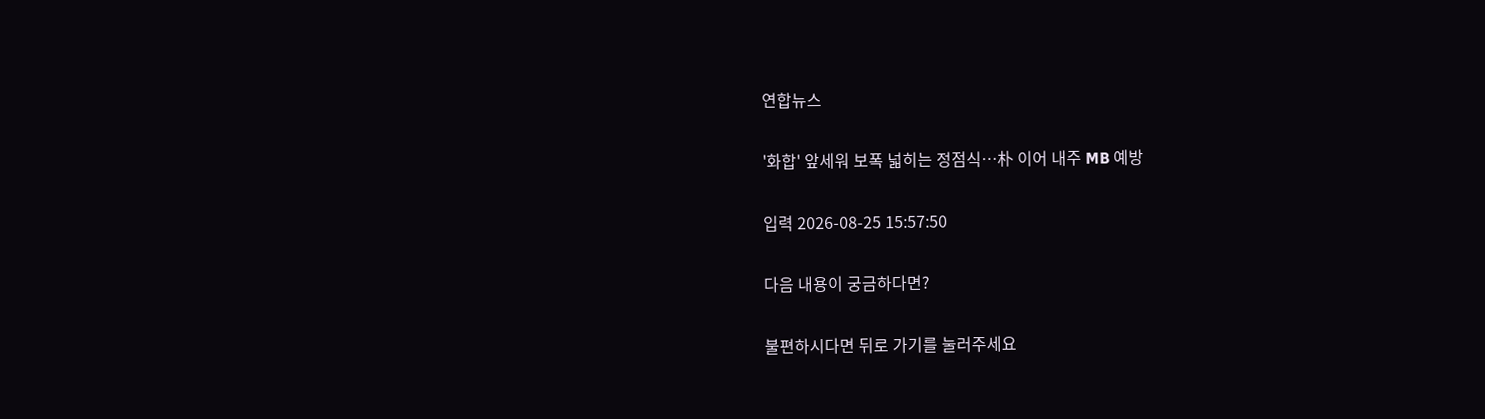연합뉴스

'화합' 앞세워 보폭 넓히는 정점식…朴 이어 내주 MB 예방

입력 2026-08-25 15:57:50

다음 내용이 궁금하다면?

불편하시다면 뒤로 가기를 눌러주세요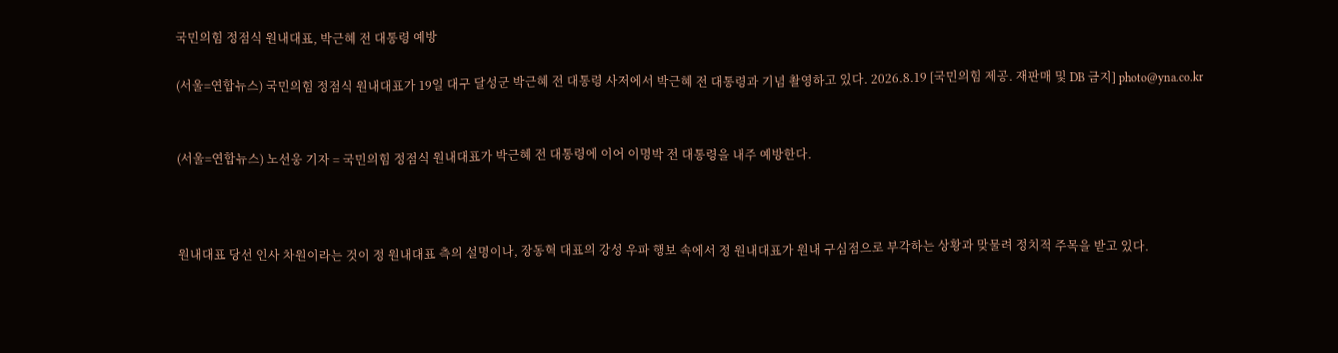국민의힘 정점식 원내대표, 박근혜 전 대통령 예방

(서울=연합뉴스) 국민의힘 정점식 원내대표가 19일 대구 달성군 박근혜 전 대통령 사저에서 박근혜 전 대통령과 기념 촬영하고 있다. 2026.8.19 [국민의힘 제공. 재판매 및 DB 금지] photo@yna.co.kr


(서울=연합뉴스) 노선웅 기자 = 국민의힘 정점식 원내대표가 박근혜 전 대통령에 이어 이명박 전 대통령을 내주 예방한다.



원내대표 당선 인사 차원이라는 것이 정 원내대표 측의 설명이나, 장동혁 대표의 강성 우파 행보 속에서 정 원내대표가 원내 구심점으로 부각하는 상황과 맞물려 정치적 주목을 받고 있다.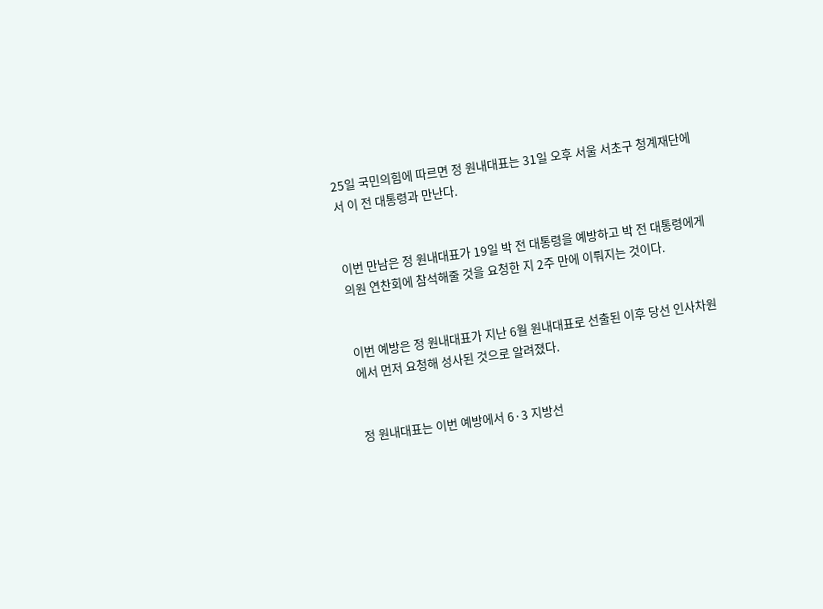25일 국민의힘에 따르면 정 원내대표는 31일 오후 서울 서초구 청계재단에서 이 전 대통령과 만난다.


이번 만남은 정 원내대표가 19일 박 전 대통령을 예방하고 박 전 대통령에게 의원 연찬회에 참석해줄 것을 요청한 지 2주 만에 이뤄지는 것이다.


이번 예방은 정 원내대표가 지난 6월 원내대표로 선출된 이후 당선 인사차원에서 먼저 요청해 성사된 것으로 알려졌다.


정 원내대표는 이번 예방에서 6·3 지방선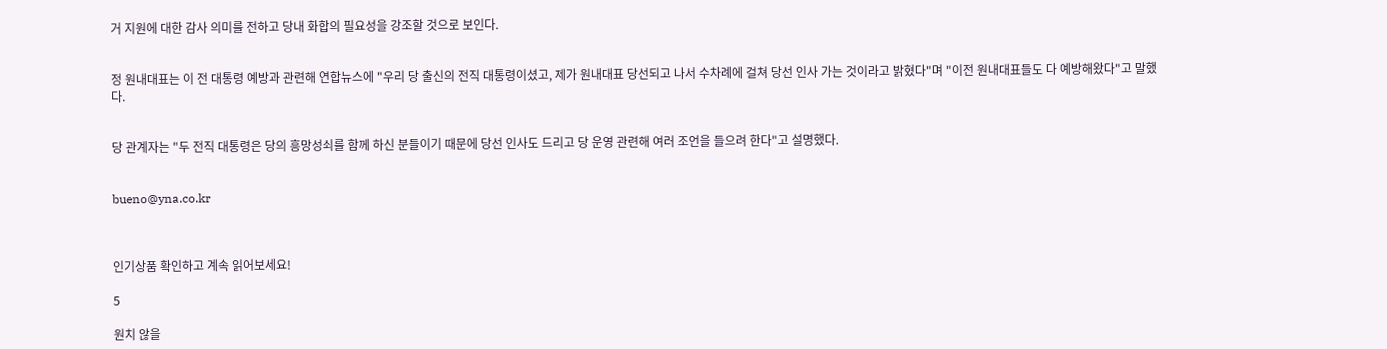거 지원에 대한 감사 의미를 전하고 당내 화합의 필요성을 강조할 것으로 보인다.


정 원내대표는 이 전 대통령 예방과 관련해 연합뉴스에 "우리 당 출신의 전직 대통령이셨고, 제가 원내대표 당선되고 나서 수차례에 걸쳐 당선 인사 가는 것이라고 밝혔다"며 "이전 원내대표들도 다 예방해왔다"고 말했다.


당 관계자는 "두 전직 대통령은 당의 흥망성쇠를 함께 하신 분들이기 때문에 당선 인사도 드리고 당 운영 관련해 여러 조언을 들으려 한다"고 설명했다.


bueno@yna.co.kr



인기상품 확인하고 계속 읽어보세요!

5

원치 않을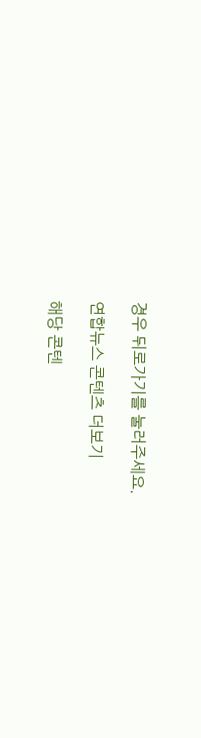경우 뒤로가기를 눌러주세요.

연합뉴스 콘텐츠 더보기

해당 콘텐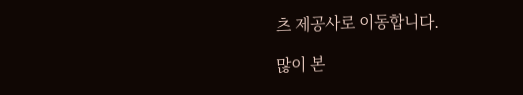츠 제공사로 이동합니다.

많이 본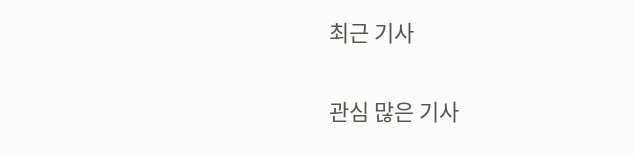최근 기사

관심 많은 기사